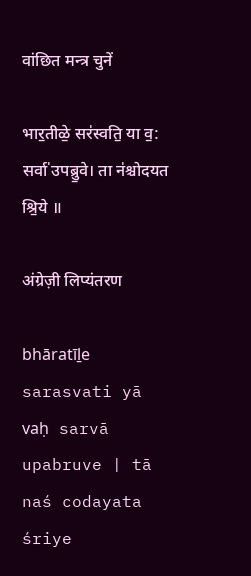वांछित मन्त्र चुनें

भार॒तीळे॒ सर॑स्वति॒ या व॒: सर्वा॑ उपब्रु॒वे। ता न॑श्चोदयत श्रि॒ये ॥

अंग्रेज़ी लिप्यंतरण

bhāratīḻe sarasvati yā vaḥ sarvā upabruve | tā naś codayata śriye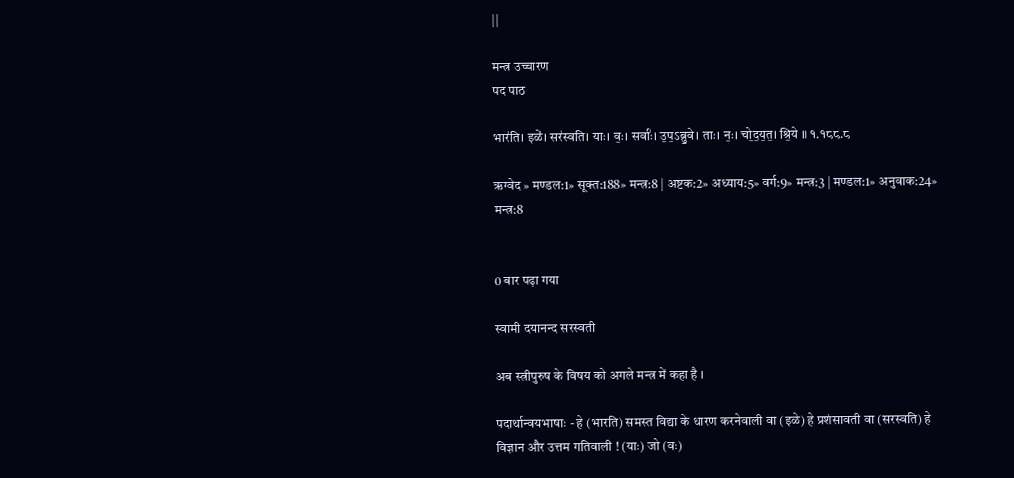||

मन्त्र उच्चारण
पद पाठ

भार॑ति। इळे॑। सर॑स्वति। याः। वः॒। सर्वाः॑। उ॒प॒ऽब्रु॒वे। ताः। नः॒। चो॒द॒य॒त॒। श्रि॒ये ॥ १.१८८.८

ऋग्वेद » मण्डल:1» सूक्त:188» मन्त्र:8 | अष्टक:2» अध्याय:5» वर्ग:9» मन्त्र:3 | मण्डल:1» अनुवाक:24» मन्त्र:8


0 बार पढ़ा गया

स्वामी दयानन्द सरस्वती

अब स्त्रीपुरुष के विषय को अगले मन्त्र में कहा है ।

पदार्थान्वयभाषाः - हे (भारति) समस्त विद्या के धारण करनेवाली वा (इळे) हे प्रशंसावती वा (सरस्वति) हे विज्ञान और उत्तम गतिवाली ! (याः) जो (वः)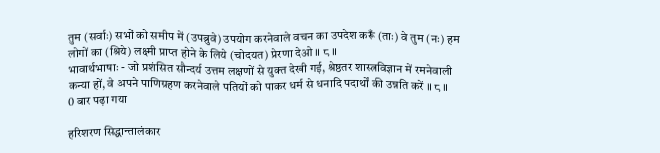तुम (सर्वाः) सभों को समीप में (उपब्रुवे) उपयोग करनेवाले वचन का उपदेश करूँ (ताः) वे तुम (नः) हम लोगों का (श्रिये) लक्ष्मी प्राप्त होने के लिये (चोदयत) प्रेरणा देओ ॥ ८ ॥
भावार्थभाषाः - जो प्रशंसित सौन्दर्य उत्तम लक्षणों से युक्त देखी गई, श्रेष्ठतर शास्त्रविज्ञान में रमनेवाली कन्या हों, वे अपने पाणिग्रहण करनेवाले पतियों को पाकर धर्म से धनादि पदार्थों की उन्नति करें ॥ ८ ॥
0 बार पढ़ा गया

हरिशरण सिद्धान्तालंकार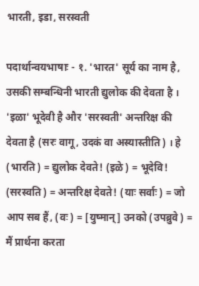भारती, इडा, सरस्वती

पदार्थान्वयभाषाः - १. 'भारत' सूर्य का नाम है, उसकी सम्बन्धिनी भारती द्युलोक की देवता है । 'इळा' भूदेवी है और 'सरस्वती' अन्तरिक्ष की देवता है (सरः वागू, उदकं वा अस्यास्तीति) । हे (भारति) = द्युलोक देवते! (इळे) = भूदेवि! (सरस्वति) = अन्तरिक्ष देवते! (याः सर्वाः) = जो आप सब हैं, (वः) = [युष्मान्] उनको (उपब्रुवे) = मैं प्रार्थना करता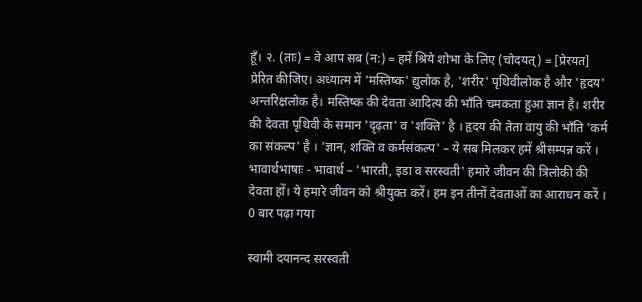हूँ। २. (ताः) = वे आप सब (न:) = हमें श्रिये शोभा के लिए (चोदयत्) = [प्रेरयत] प्रेरित कीजिए। अध्यात्म में 'मस्तिष्क' द्युलोक है, 'शरीर' पृथिवीलोक है और 'हृदय' अन्तरिक्षलोक है। मस्तिष्क की देवता आदित्य की भाँति चमकता हुआ ज्ञान है। शरीर की देवता पृथिवी के समान 'दृढ़ता' व 'शक्ति' है । हृदय की तेता वायु की भाँति 'कर्म का संकल्प' है । 'ज्ञान, शक्ति व कर्मसंकल्प' – ये सब मिलकर हमें श्रीसम्पन्न करें ।
भावार्थभाषाः - भावार्थ – 'भारती, इडा व सरस्वती' हमारे जीवन की त्रिलोकी की देवता हों। ये हमारे जीवन को श्रीयुक्त करें। हम इन तीनों देवताओं का आराधन करें ।
0 बार पढ़ा गया

स्वामी दयानन्द सरस्वती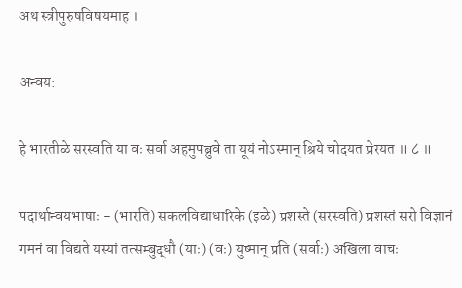अथ स्त्रीपुरुषविषयमाह ।

अन्वय:

हे भारतीळे सरस्वति या वः सर्वा अहमुपब्रुवे ता यूयं नोऽस्मान् श्रिये चोदयत प्रेरयत ॥ ८ ॥

पदार्थान्वयभाषाः - (भारति) सकलविद्याधारिके (इळे) प्रशस्ते (सरस्वति) प्रशस्तं सरो विज्ञानं गमनं वा विद्यते यस्यां तत्सम्बुद्धौ (याः) (वः) युष्मान् प्रति (सर्वाः) अखिला वाचः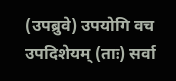(उपब्रुवे) उपयोगि वच उपदिशेयम् (ताः) सर्वा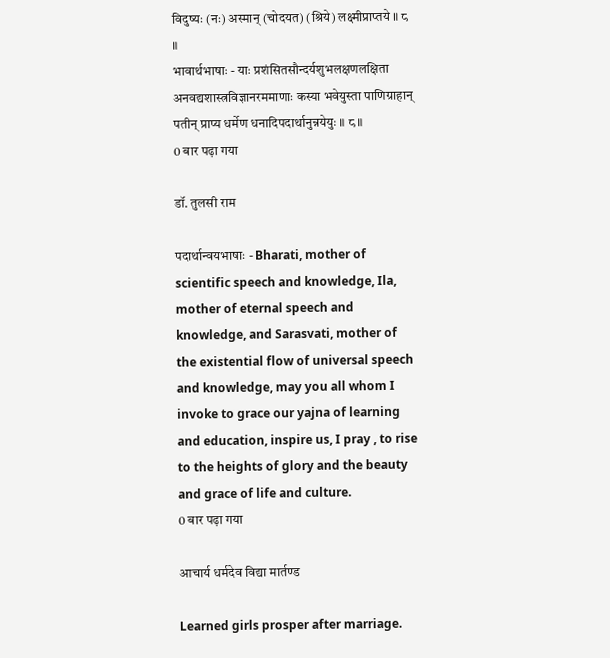विदुष्यः (नः) अस्मान् (चोदयत) (श्रिये) लक्ष्मीप्राप्तये ॥ ८ ॥
भावार्थभाषाः - याः प्रशंसितसौन्दर्यशुभलक्षणलक्षिता अनवद्यशास्त्रविज्ञानरममाणाः कस्या भवेयुस्ता पाणिग्राहान् पतीन् प्राप्य धर्मेण धनादिपदार्थानुन्नयेयुः ॥ ८ ॥
0 बार पढ़ा गया

डॉ. तुलसी राम

पदार्थान्वयभाषाः - Bharati, mother of scientific speech and knowledge, Ila, mother of eternal speech and knowledge, and Sarasvati, mother of the existential flow of universal speech and knowledge, may you all whom I invoke to grace our yajna of learning and education, inspire us, I pray , to rise to the heights of glory and the beauty and grace of life and culture.
0 बार पढ़ा गया

आचार्य धर्मदेव विद्या मार्तण्ड

Learned girls prosper after marriage.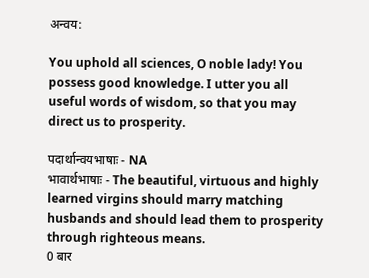अन्वय:

You uphold all sciences, O noble lady! You possess good knowledge. I utter you all useful words of wisdom, so that you may direct us to prosperity.

पदार्थान्वयभाषाः - NA
भावार्थभाषाः - The beautiful, virtuous and highly learned virgins should marry matching husbands and should lead them to prosperity through righteous means.
0 बार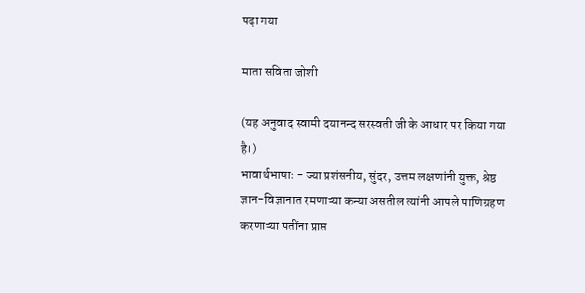पढ़ा गया

माता सविता जोशी

(यह अनुवाद स्वामी दयानन्द सरस्वती जी के आधार पर किया गया है।)
भावार्थभाषाः - ज्या प्रशंसनीय, सुंदर, उत्तम लक्षणांनी युक्त, श्रेष्ठ ज्ञान-विज्ञानात रमणाऱ्या कन्या असतील त्यांनी आपले पाणिग्रहण करणाऱ्या पतींना प्राप्त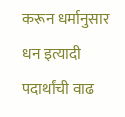करून धर्मानुसार धन इत्यादी पदार्थांची वाढ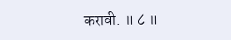करावी. ॥ ८ ॥